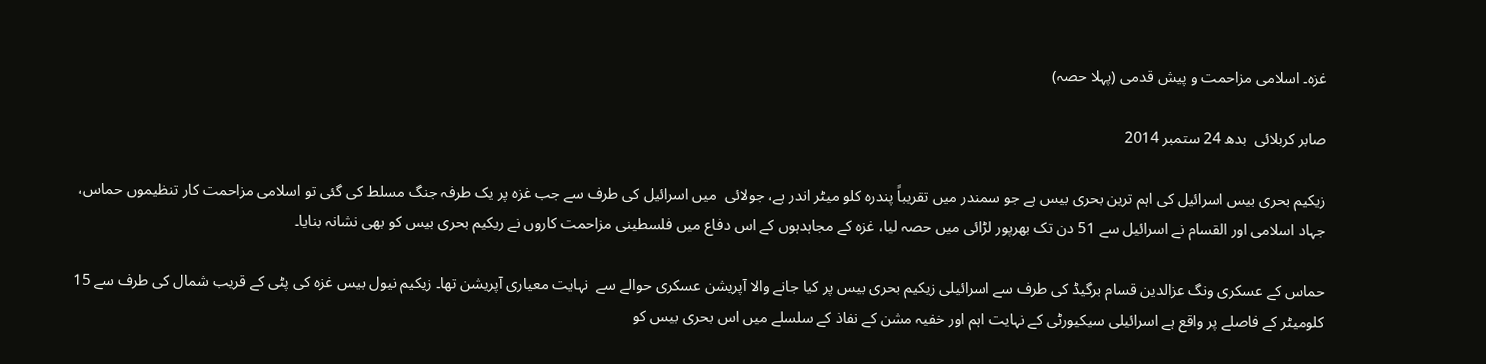غزہ۔ اسلامی مزاحمت و پیش قدمی (پہلا حصہ)

صابر کربلائی  بدھ 24 ستمبر 2014

زیکیم بحری بیس اسرائیل کی اہم ترین بحری بیس ہے جو سمندر میں تقریباً پندرہ کلو میٹر اندر ہے، جولائی  میں اسرائیل کی طرف سے جب غزہ پر یک طرفہ جنگ مسلط کی گئی تو اسلامی مزاحمت کار تنظیموں حماس، جہاد اسلامی اور القسام نے اسرائیل سے 51 دن تک بھرپور لڑائی میں حصہ لیا، غزہ کے مجاہدہوں کے اس دفاع میں فلسطینی مزاحمت کاروں نے ریکیم بحری بیس کو بھی نشانہ بنایا۔

حماس کے عسکری ونگ عزالدین قسام برگیڈ کی طرف سے اسرائیلی زیکیم بحری بیس پر کیا جانے والا آپریشن عسکری حوالے سے  نہایت معیاری آپریشن تھا۔ زیکیم نیول بیس غزہ کی پٹی کے قریب شمال کی طرف سے 15 کلومیٹر کے فاصلے پر واقع ہے اسرائیلی سیکیورٹی کے نہایت اہم اور خفیہ مشن کے نفاذ کے سلسلے میں اس بحری بیس کو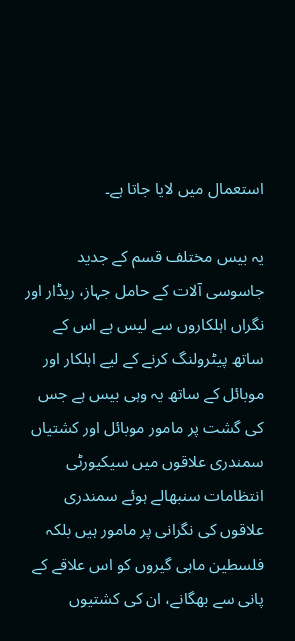استعمال میں لایا جاتا ہے۔

یہ بیس مختلف قسم کے جدید جاسوسی آلات کے حامل جہاز، ریڈار اور نگراں اہلکاروں سے لیس ہے اس کے ساتھ پیٹرولنگ کرنے کے لیے اہلکار اور موبائل کے ساتھ یہ وہی بیس ہے جس کی گشت پر مامور موبائل اور کشتیاں سمندری علاقوں میں سیکیورٹی انتظامات سنبھالے ہوئے سمندری علاقوں کی نگرانی پر مامور ہیں بلکہ فلسطین ماہی گیروں کو اس علاقے کے پانی سے بھگانے، ان کی کشتیوں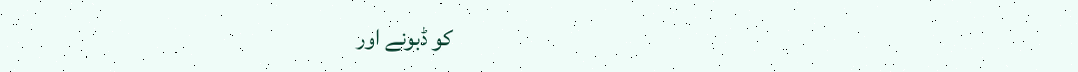کو ڈبونے اور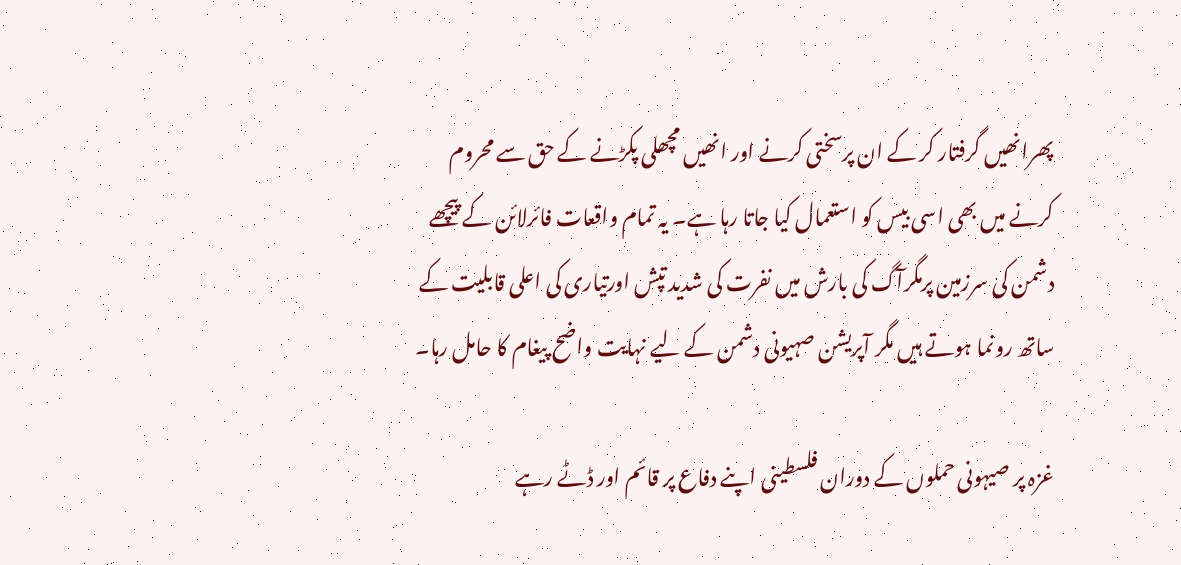پھرانھیں گرفتار کر کے ان پرسختی کرنے اور انھیں مچھلی پکڑنے کے حق سے محروم کرنے میں بھی اسی بیس کو استعمال کیا جاتا رہا ہے۔ یہ تمام واقعات فائرلائن کے پیچھے دشمن کی سرزمین پرمگرآگ کی بارش میں نفرت کی شدید تپش اورتیاری کی اعلی قابلیت کے ساتھ رونما ہوتے ہیں مگر آپریشن صہیونی دشمن کے لیے نہایت واضح پیغام کا حامل رہا۔

غزہ پر صیہونی حملوں کے دوران فلسطینی اپنے دفاع پر قائم اور ڈٹے رہے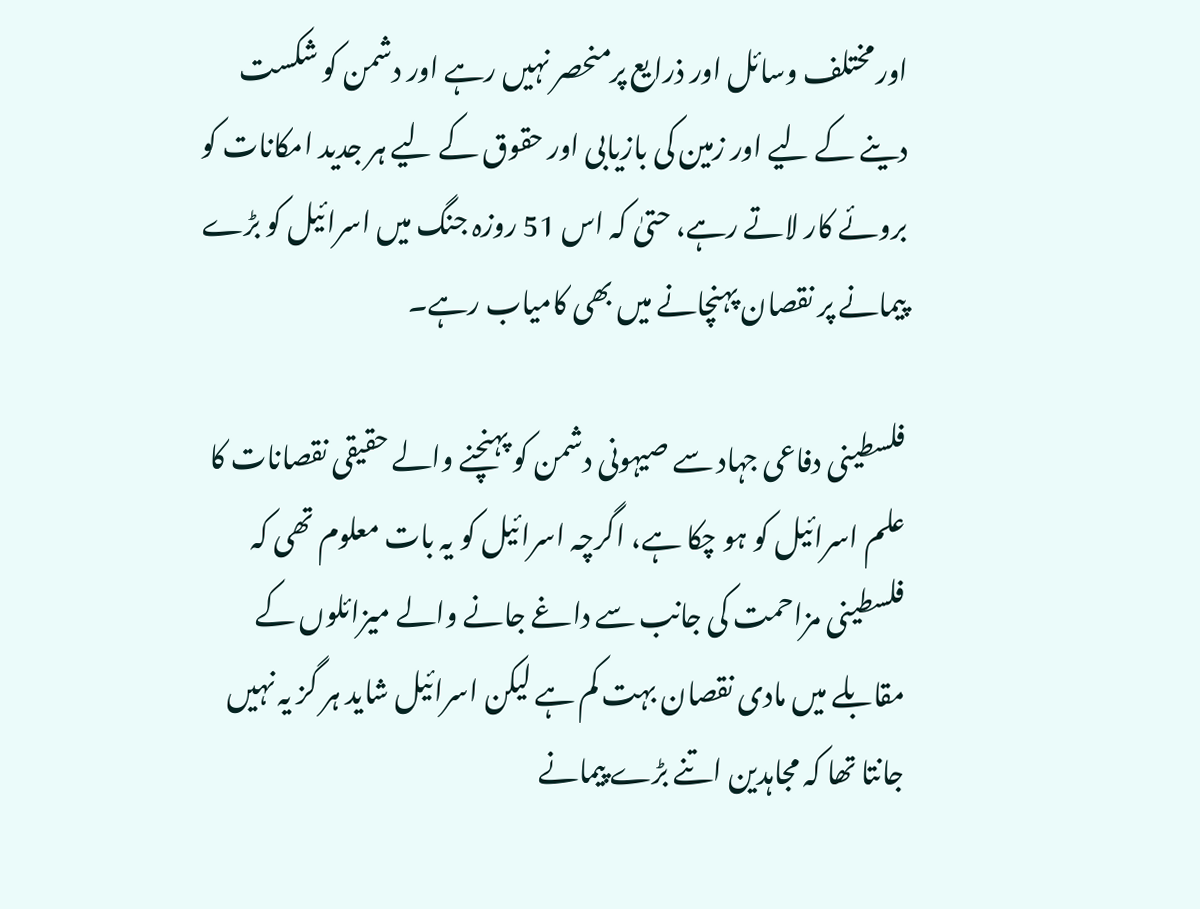اور مختلف وسائل اور ذرایع پرمنحصر نہیں رہے اور دشمن کو شکست دینے کے لیے اور زمین کی بازیابی اور حقوق کے لیے ہر جدید امکانات کو بروئے کار لاتے رہے، حتیٰ کہ اس 51 روزہ جنگ میں اسرائیل کو بڑے پیمانے پر نقصان پہنچانے میں بھی کامیاب رہے۔

فلسطینی دفاعی جہاد سے صیہونی دشمن کو پہنچنے والے حقیقی نقصانات کا علم اسرائیل کو ہو چکا ہے، اگرچہ اسرائیل کو یہ بات معلوم تھی کہ فلسطینی مزاحمت کی جانب سے داغے جانے والے میزائلوں کے مقابلے میں مادی نقصان بہت کم ہے لیکن اسرائیل شاید ہر گز یہ نہیں جانتا تھا کہ مجاہدین اتنے بڑے پیمانے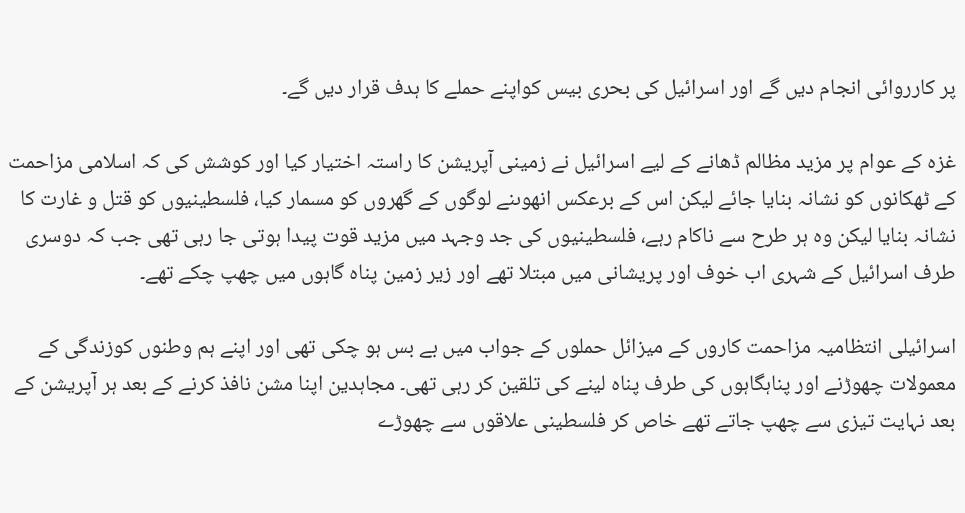پر کارروائی انجام دیں گے اور اسرائیل کی بحری بیس کواپنے حملے کا ہدف قرار دیں گے۔

غزہ کے عوام پر مزید مظالم ڈھانے کے لیے اسرائیل نے زمینی آپریشن کا راستہ اختیار کیا اور کوشش کی کہ اسلامی مزاحمت کے ٹھکانوں کو نشانہ بنایا جائے لیکن اس کے برعکس انھوںنے لوگوں کے گھروں کو مسمار کیا، فلسطینیوں کو قتل و غارت کا نشانہ بنایا لیکن وہ ہر طرح سے ناکام رہے، فلسطینیوں کی جد وجہد میں مزید قوت پیدا ہوتی جا رہی تھی جب کہ دوسری طرف اسرائیل کے شہری اب خوف اور پریشانی میں مبتلا تھے اور زیر زمین پناہ گاہوں میں چھپ چکے تھے۔

اسرائیلی انتظامیہ مزاحمت کاروں کے میزائل حملوں کے جواب میں بے بس ہو چکی تھی اور اپنے ہم وطنوں کوزندگی کے معمولات چھوڑنے اور پناہگاہوں کی طرف پناہ لینے کی تلقین کر رہی تھی۔ مجاہدین اپنا مشن نافذ کرنے کے بعد ہر آپریشن کے بعد نہایت تیزی سے چھپ جاتے تھے خاص کر فلسطینی علاقوں سے چھوڑے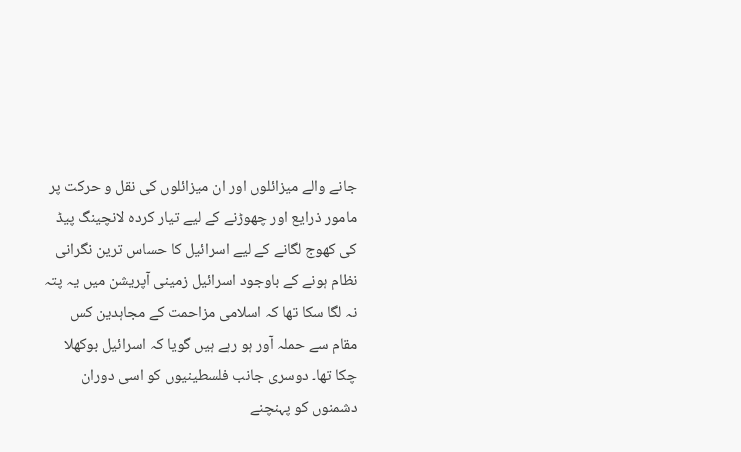جانے والے میزائلوں اور ان میزائلوں کی نقل و حرکت پر مامور ذرایع اور چھوڑنے کے لیے تیار کردہ لانچینگ پیڈ کی کھوج لگانے کے لیے اسرائیل کا حساس ترین نگرانی نظام ہونے کے باوجود اسرائیل زمینی آپریشن میں یہ پتہ نہ لگا سکا تھا کہ اسلامی مزاحمت کے مجاہدین کس مقام سے حملہ آور ہو رہے ہیں گویا کہ اسرائیل بوکھلا  چکا تھا۔ دوسری جانب فلسطینیوں کو اسی دوران دشمنوں کو پہنچنے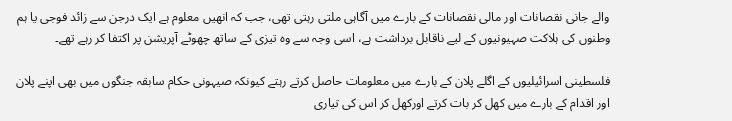والے جانی نقصانات اور مالی نقصانات کے بارے میں آگاہی ملتی رہتی تھی، جب کہ انھیں معلوم ہے ایک درجن سے زائد فوجی یا ہم وطنوں کی ہلاکت صہیونیوں کے لیے ناقابل برداشت ہے، اسی وجہ سے وہ تیزی کے ساتھ چھوٹے آپریشن پر اکتفا کر رہے تھے۔

فلسطینی اسرائیلیوں کے اگلے پلان کے بارے میں معلومات حاصل کرتے رہتے کیونکہ صیہونی حکام سابقہ جنگوں میں بھی اپنے پلان اور اقدام کے بارے میں کھل کر بات کرتے اورکھل کر اس کی تیاری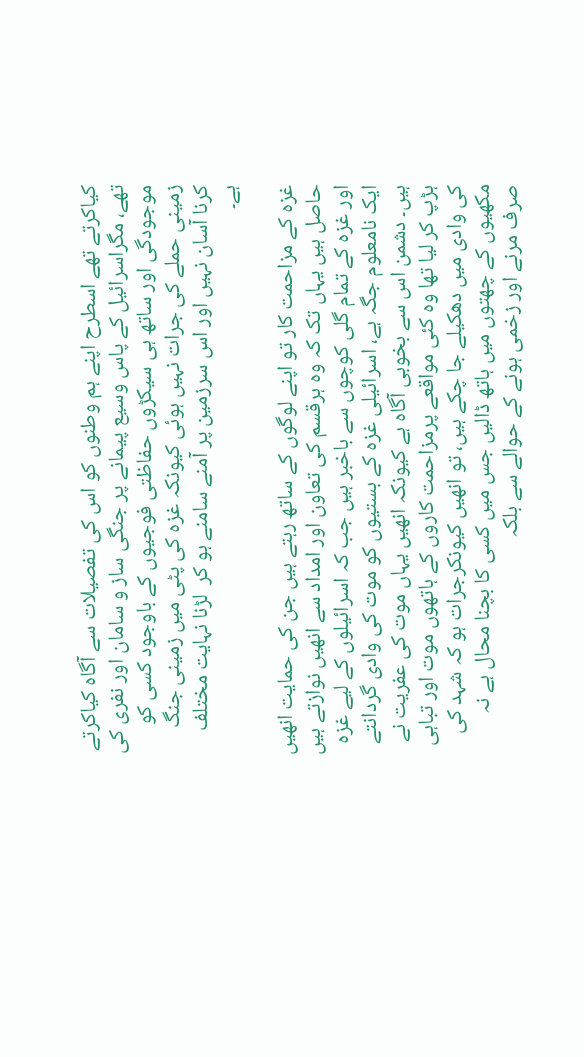کیاکرتے تھے اسطرح اپنے ہم وطنوں کو اس کی تفصیلات سے آگاہ کیاکرتے تھے، مگراسرائیل کے پاس وسیع پیمانے پر جنگی ساز و سامان اور نفری کی موجودگی اور ساتھ ہی سیکڑوں حفاظتی فوجیوں کے باوجود کسی کو زمینی حملے کی جرات نہیں ہوئی کیونکہ غزہ کی پٹی میں زمینی جنگ کرنا آسان نہیں اور اس سرزمین پر آمنے سامنے ہو کر  لڑنا نہایت مختلف ہے۔

غزہ کے مزاحمت کار تو اپنے لوگوں کے ساتھ رہتے ہیں جن کی حمایت انھیں حاصل ہیں یہاں تک کہ وہ ہرقسم کی تعاون اور امداد سے انھیں نوازتے ہیں اور غزہ کے تمام گلی کوچوں سے باخبر ہیں جب کہ اسرائیلوں کے لیے غزہ ایک نامعلوم جگہ ہے، اسرائیلی غزہ کے بستیوں کو موت کی وادی گردانتے ہیں۔ دشمن اس سے بخوبی آگاہ ہے کیونکہ انھیں یہاں موت کی عفریت نے ہڑپ کر لیا تھا وہ کئی مواقعے پرمزاحمت کاروں کے ہاتھوں موت اور تباہی کی وادی میں دھکیلے جا چکے ہیں، تو انھیں کیونکرجرات ہو کہ شہد کی مکھیوں کے چھتوں میں ہاتھ ڈالیں جس میں کسی کا بچنا محال ہے نہ صرف مرنے اور زخمی ہونے کے حوالے سے بلکہ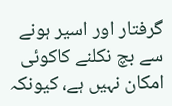گرفتار اور اسیر ہونے سے بچ نکلنے کاکوئی امکان نہیں ہے، کیونکہ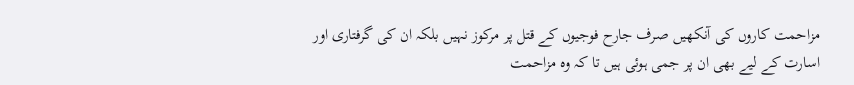مزاحمت کاروں کی آنکھیں صرف جارح فوجیوں کے قتل پر مرکوز نہیں بلکہ ان کی گرفتاری اور اسارت کے لیے بھی ان پر جمی ہوئی ہیں تا کہ وہ مزاحمت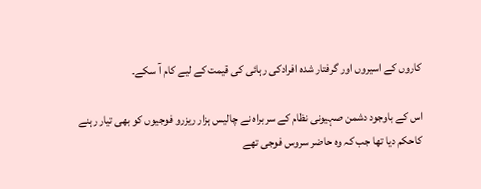کاروں کے اسیروں اور گرفتار شدہ افرادکی رہائی کی قیمت کے لیے کام آ سکے۔

اس کے باوجود دشمن صہیونی نظام کے سربراہ نے چالیس ہزار ریزرو فوجیوں کو بھی تیار رہنے کاحکم دیا تھا جب کہ وہ حاضر سروس فوجی تھے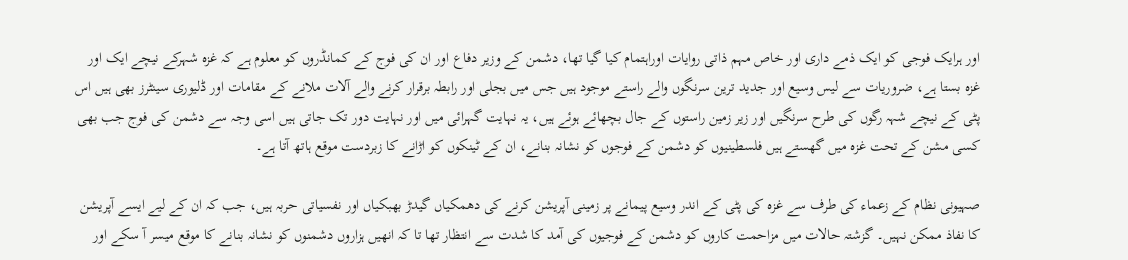اور ہرایک فوجی کو ایک ذمے داری اور خاص مہم ذاتی روایات اوراہتمام کیا گیا تھا، دشمن کے وزیر دفاع اور ان کی فوج کے کمانڈروں کو معلوم ہے کہ غزہ شہرکے نیچے ایک اور غزہ بستا ہے، ضروریات سے لیس وسیع اور جدید ترین سرنگوں والے راستے موجود ہیں جس میں بجلی اور رابطہ برقرار کرنے والے آلات ملانے کے مقامات اور ڈلیوری سینٹرز بھی ہیں اس پٹی کے نیچے شہہ رگوں کی طرح سرنگیں اور زیر زمین راستوں کے جال بچھائے ہوئے ہیں، یہ نہایت گہرائی میں اور نہایت دور تک جاتی ہیں اسی وجہ سے دشمن کی فوج جب بھی کسی مشن کے تحت غزہ میں گھستے ہیں فلسطینیوں کو دشمن کے فوجوں کو نشانہ بنانے، ان کے ٹینکوں کو اڑانے کا زبردست موقع ہاتھ آتا ہے۔

صہیونی نظام کے زعماء کی طرف سے غزہ کی پٹی کے اندر وسیع پیمانے پر زمینی آپریشن کرنے کی دھمکیاں گیدڑ بھبکیاں اور نفسیاتی حربہ ہیں، جب کہ ان کے لیے ایسے آپریشن کا نفاذ ممکن نہیں۔ گزشتہ حالات میں مزاحمت کاروں کو دشمن کے فوجیوں کی آمد کا شدت سے انتظار تھا تا کہ انھیں ہزاروں دشمنوں کو نشانہ بنانے کا موقع میسر آ سکے اور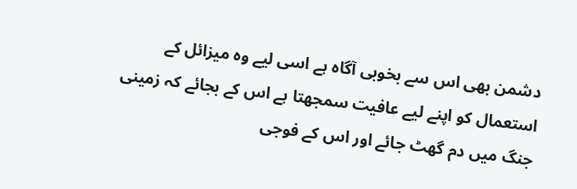دشمن بھی اس سے بخوبی آگاہ ہے اسی لیے وہ میزائل کے استعمال کو اپنے لیے عافیت سمجھتا ہے اس کے بجائے کہ زمینی جنگ میں دم گھٹ جائے اور اس کے فوجی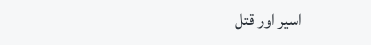اسیر اور قتل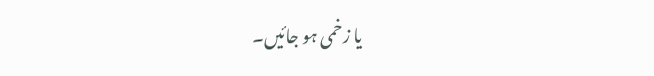یا زخمی ہو جائیں۔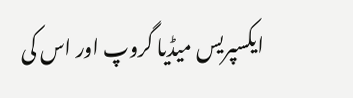ایکسپریس میڈیا گروپ اور اس کی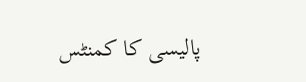پالیسی کا کمنٹس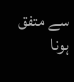سے متفق ہونا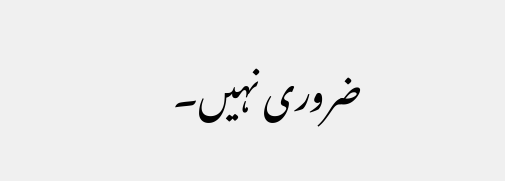ضروری نہیں۔